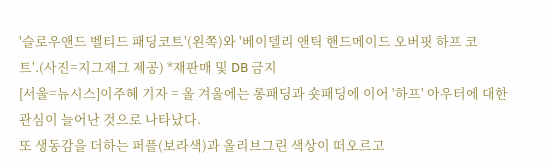'슬로우앤드 벨티드 패딩코트'(왼쪽)와 '베이델리 앤틱 핸드메이드 오버핏 하프 코트'.(사진=지그재그 제공) *재판매 및 DB 금지
[서울=뉴시스]이주혜 기자 = 올 겨울에는 롱패딩과 숏패딩에 이어 '하프' 아우터에 대한 관심이 늘어난 것으로 나타났다.
또 생동감을 더하는 퍼플(보라색)과 올리브그린 색상이 떠오르고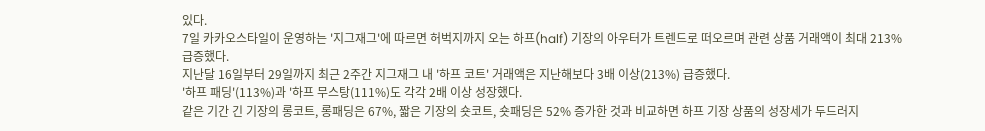있다.
7일 카카오스타일이 운영하는 '지그재그'에 따르면 허벅지까지 오는 하프(half) 기장의 아우터가 트렌드로 떠오르며 관련 상품 거래액이 최대 213% 급증했다.
지난달 16일부터 29일까지 최근 2주간 지그재그 내 '하프 코트' 거래액은 지난해보다 3배 이상(213%) 급증했다.
'하프 패딩'(113%)과 '하프 무스탕(111%)도 각각 2배 이상 성장했다.
같은 기간 긴 기장의 롱코트, 롱패딩은 67%, 짧은 기장의 숏코트, 숏패딩은 52% 증가한 것과 비교하면 하프 기장 상품의 성장세가 두드러지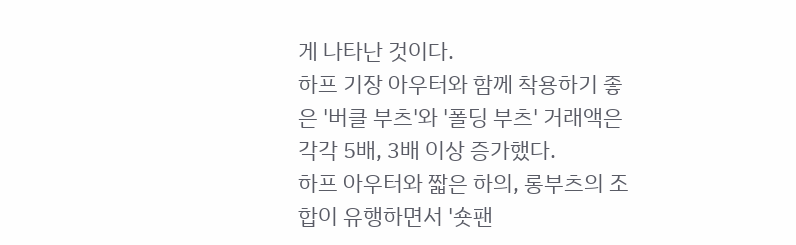게 나타난 것이다.
하프 기장 아우터와 함께 착용하기 좋은 '버클 부츠'와 '폴딩 부츠' 거래액은 각각 5배, 3배 이상 증가했다.
하프 아우터와 짧은 하의, 롱부츠의 조합이 유행하면서 '숏팬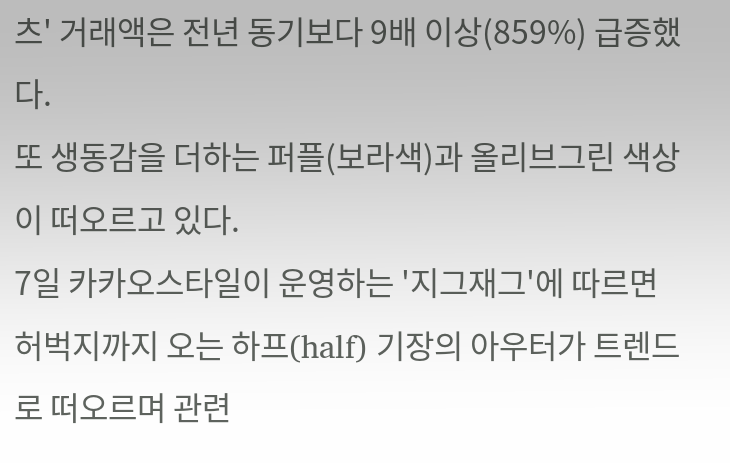츠' 거래액은 전년 동기보다 9배 이상(859%) 급증했다.
또 생동감을 더하는 퍼플(보라색)과 올리브그린 색상이 떠오르고 있다.
7일 카카오스타일이 운영하는 '지그재그'에 따르면 허벅지까지 오는 하프(half) 기장의 아우터가 트렌드로 떠오르며 관련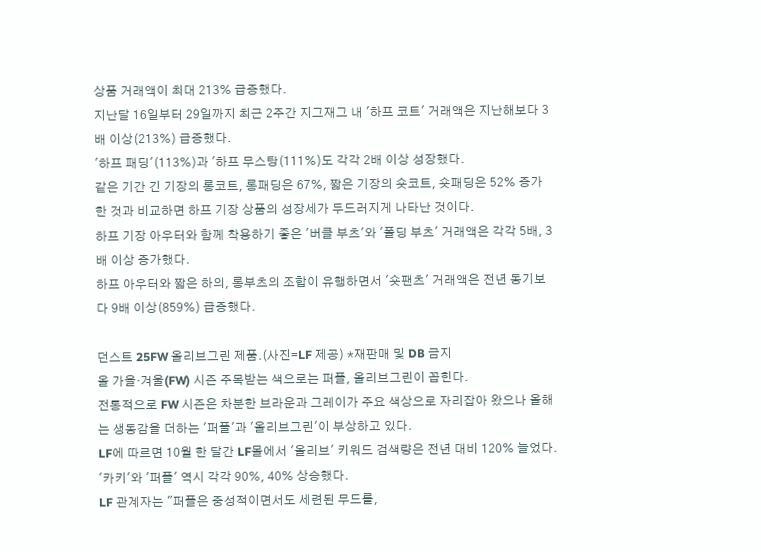상품 거래액이 최대 213% 급증했다.
지난달 16일부터 29일까지 최근 2주간 지그재그 내 '하프 코트' 거래액은 지난해보다 3배 이상(213%) 급증했다.
'하프 패딩'(113%)과 '하프 무스탕(111%)도 각각 2배 이상 성장했다.
같은 기간 긴 기장의 롱코트, 롱패딩은 67%, 짧은 기장의 숏코트, 숏패딩은 52% 증가한 것과 비교하면 하프 기장 상품의 성장세가 두드러지게 나타난 것이다.
하프 기장 아우터와 함께 착용하기 좋은 '버클 부츠'와 '폴딩 부츠' 거래액은 각각 5배, 3배 이상 증가했다.
하프 아우터와 짧은 하의, 롱부츠의 조합이 유행하면서 '숏팬츠' 거래액은 전년 동기보다 9배 이상(859%) 급증했다.

던스트 25FW 올리브그린 제품.(사진=LF 제공) *재판매 및 DB 금지
올 가을·겨울(FW) 시즌 주목받는 색으로는 퍼플, 올리브그린이 꼽힌다.
전통적으로 FW 시즌은 차분한 브라운과 그레이가 주요 색상으로 자리잡아 왔으나 올해는 생동감을 더하는 '퍼플'과 '올리브그린'이 부상하고 있다.
LF에 따르면 10월 한 달간 LF몰에서 '올리브' 키워드 검색량은 전년 대비 120% 늘었다.
'카키'와 '퍼플' 역시 각각 90%, 40% 상승했다.
LF 관계자는 "퍼플은 중성적이면서도 세련된 무드를,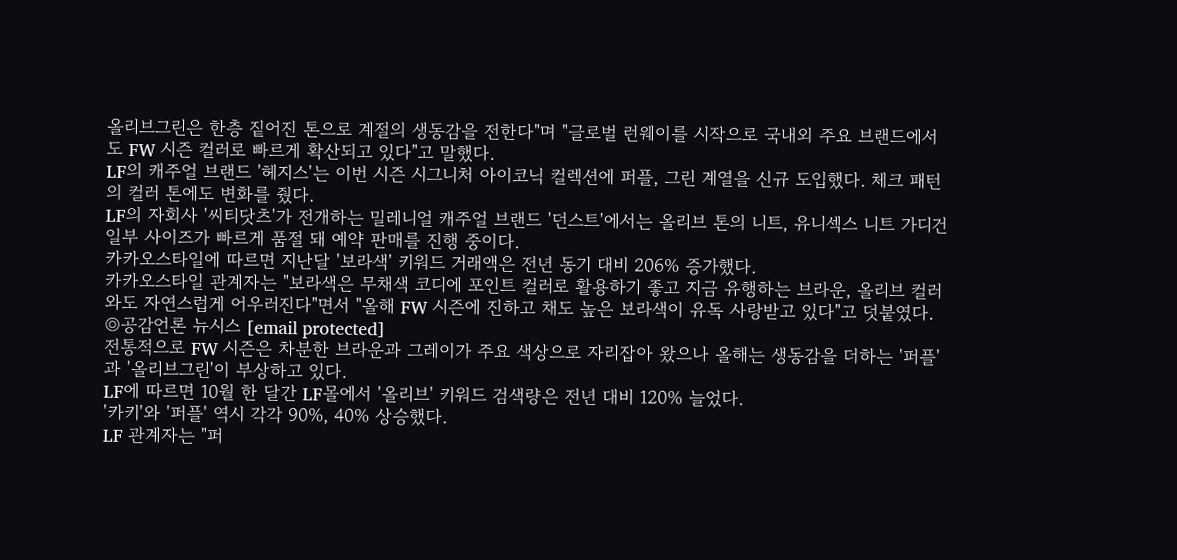올리브그린은 한층 짙어진 톤으로 계절의 생동감을 전한다"며 "글로벌 런웨이를 시작으로 국내외 주요 브랜드에서도 FW 시즌 컬러로 빠르게 확산되고 있다"고 말했다.
LF의 캐주얼 브랜드 '헤지스'는 이번 시즌 시그니처 아이코닉 컬렉션에 퍼플, 그린 계열을 신규 도입했다. 체크 패턴의 컬러 톤에도 변화를 줬다.
LF의 자회사 '씨티닷츠'가 전개하는 밀레니얼 캐주얼 브랜드 '던스트'에서는 올리브 톤의 니트, 유니섹스 니트 가디건 일부 사이즈가 빠르게 품절 돼 예약 판매를 진행 중이다.
카카오스타일에 따르면 지난달 '보라색' 키워드 거래액은 전년 동기 대비 206% 증가했다.
카카오스타일 관계자는 "보라색은 무채색 코디에 포인트 컬러로 활용하기 좋고 지금 유행하는 브라운, 올리브 컬러와도 자연스럽게 어우러진다"면서 "올해 FW 시즌에 진하고 채도 높은 보라색이 유독 사랑받고 있다"고 덧붙였다.
◎공감언론 뉴시스 [email protected]
전통적으로 FW 시즌은 차분한 브라운과 그레이가 주요 색상으로 자리잡아 왔으나 올해는 생동감을 더하는 '퍼플'과 '올리브그린'이 부상하고 있다.
LF에 따르면 10월 한 달간 LF몰에서 '올리브' 키워드 검색량은 전년 대비 120% 늘었다.
'카키'와 '퍼플' 역시 각각 90%, 40% 상승했다.
LF 관계자는 "퍼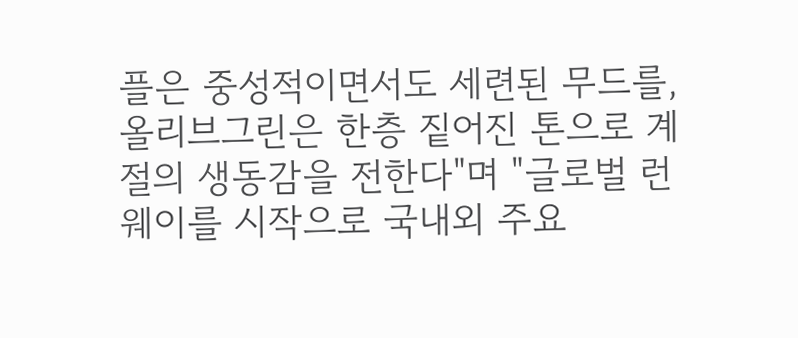플은 중성적이면서도 세련된 무드를, 올리브그린은 한층 짙어진 톤으로 계절의 생동감을 전한다"며 "글로벌 런웨이를 시작으로 국내외 주요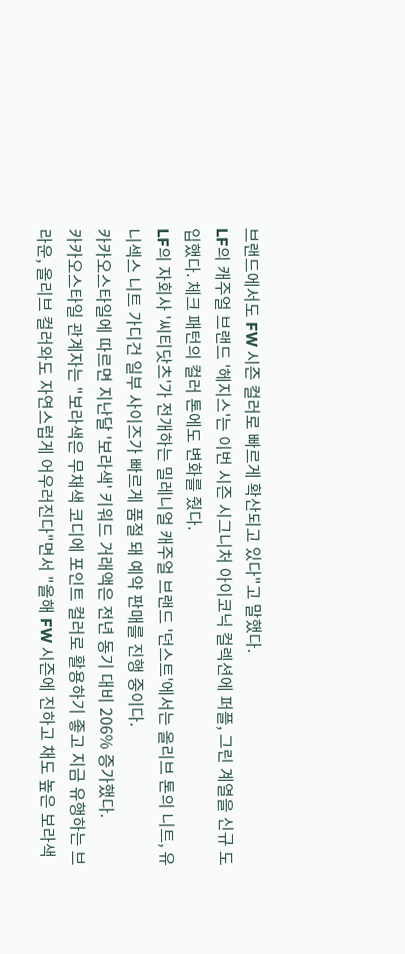브랜드에서도 FW 시즌 컬러로 빠르게 확산되고 있다"고 말했다.
LF의 캐주얼 브랜드 '헤지스'는 이번 시즌 시그니처 아이코닉 컬렉션에 퍼플, 그린 계열을 신규 도입했다. 체크 패턴의 컬러 톤에도 변화를 줬다.
LF의 자회사 '씨티닷츠'가 전개하는 밀레니얼 캐주얼 브랜드 '던스트'에서는 올리브 톤의 니트, 유니섹스 니트 가디건 일부 사이즈가 빠르게 품절 돼 예약 판매를 진행 중이다.
카카오스타일에 따르면 지난달 '보라색' 키워드 거래액은 전년 동기 대비 206% 증가했다.
카카오스타일 관계자는 "보라색은 무채색 코디에 포인트 컬러로 활용하기 좋고 지금 유행하는 브라운, 올리브 컬러와도 자연스럽게 어우러진다"면서 "올해 FW 시즌에 진하고 채도 높은 보라색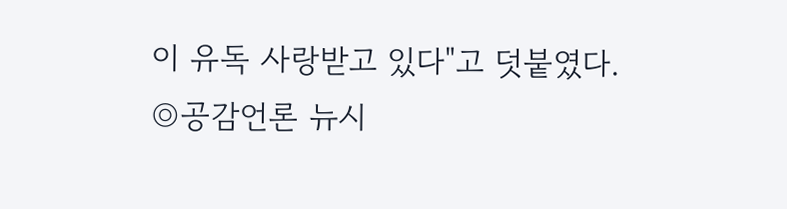이 유독 사랑받고 있다"고 덧붙였다.
◎공감언론 뉴시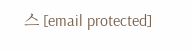스 [email protected]